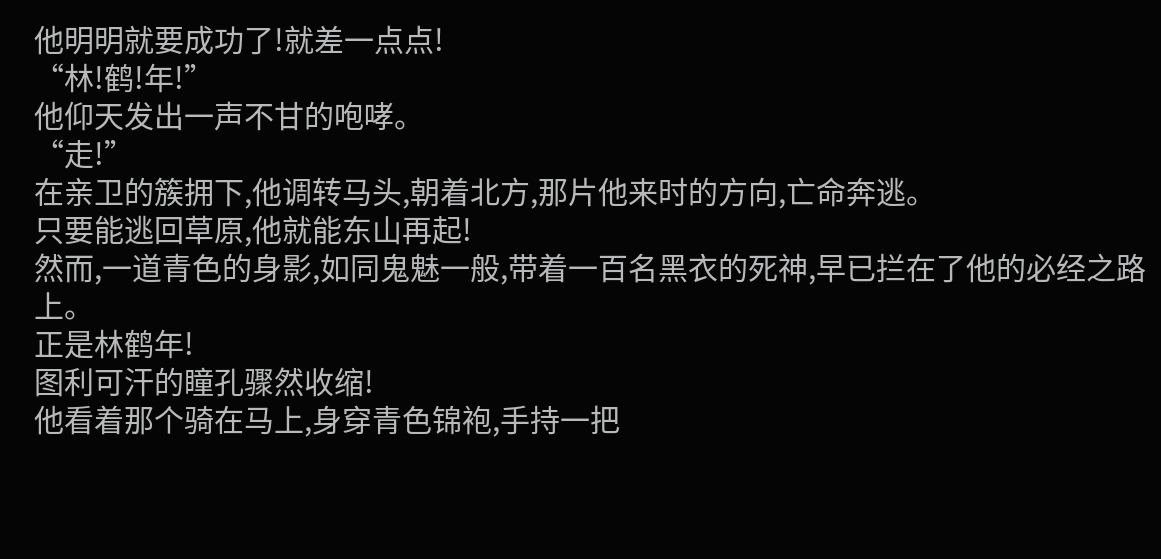他明明就要成功了!就差一点点!
“林!鹤!年!”
他仰天发出一声不甘的咆哮。
“走!”
在亲卫的簇拥下,他调转马头,朝着北方,那片他来时的方向,亡命奔逃。
只要能逃回草原,他就能东山再起!
然而,一道青色的身影,如同鬼魅一般,带着一百名黑衣的死神,早已拦在了他的必经之路上。
正是林鹤年!
图利可汗的瞳孔骤然收缩!
他看着那个骑在马上,身穿青色锦袍,手持一把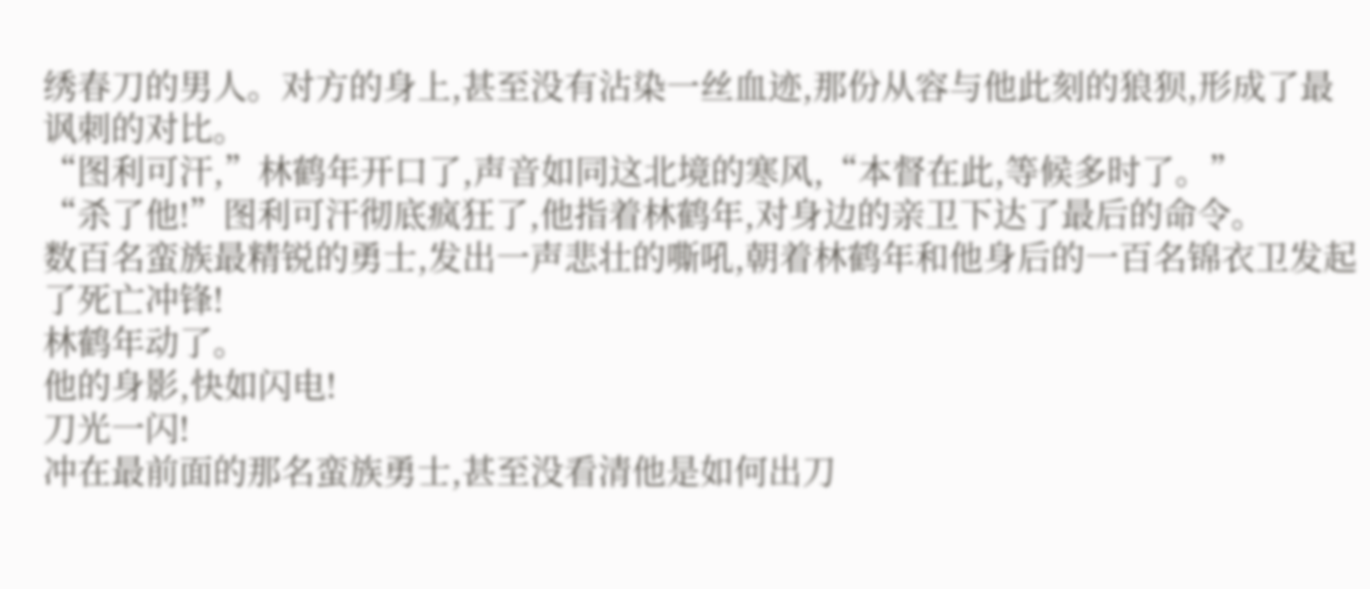绣春刀的男人。对方的身上,甚至没有沾染一丝血迹,那份从容与他此刻的狼狈,形成了最讽刺的对比。
“图利可汗,”林鹤年开口了,声音如同这北境的寒风,“本督在此,等候多时了。”
“杀了他!”图利可汗彻底疯狂了,他指着林鹤年,对身边的亲卫下达了最后的命令。
数百名蛮族最精锐的勇士,发出一声悲壮的嘶吼,朝着林鹤年和他身后的一百名锦衣卫发起了死亡冲锋!
林鹤年动了。
他的身影,快如闪电!
刀光一闪!
冲在最前面的那名蛮族勇士,甚至没看清他是如何出刀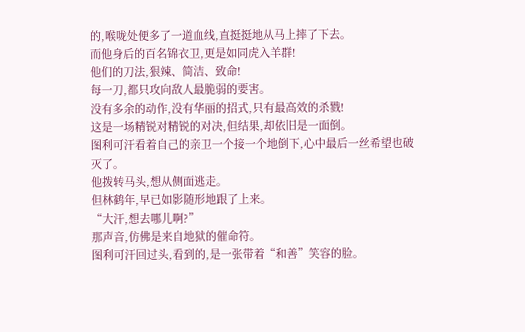的,喉咙处便多了一道血线,直挺挺地从马上摔了下去。
而他身后的百名锦衣卫,更是如同虎入羊群!
他们的刀法,狠辣、简洁、致命!
每一刀,都只攻向敌人最脆弱的要害。
没有多余的动作,没有华丽的招式,只有最高效的杀戮!
这是一场精锐对精锐的对决,但结果,却依旧是一面倒。
图利可汗看着自己的亲卫一个接一个地倒下,心中最后一丝希望也破灭了。
他拨转马头,想从侧面逃走。
但林鹤年,早已如影随形地跟了上来。
“大汗,想去哪儿啊?”
那声音,仿佛是来自地狱的催命符。
图利可汗回过头,看到的,是一张带着“和善”笑容的脸。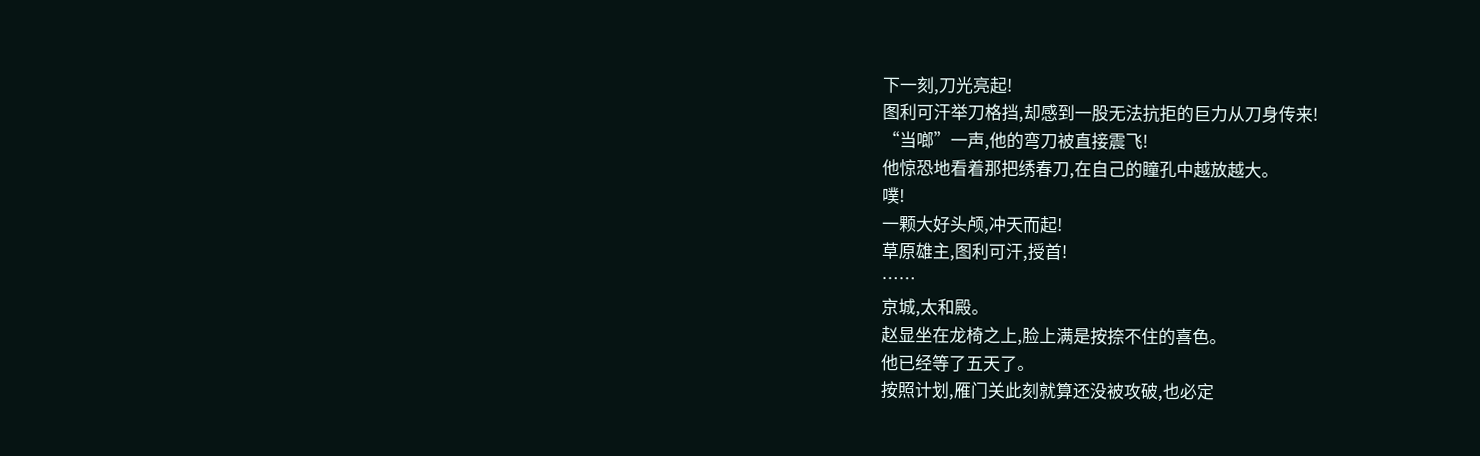下一刻,刀光亮起!
图利可汗举刀格挡,却感到一股无法抗拒的巨力从刀身传来!
“当啷”一声,他的弯刀被直接震飞!
他惊恐地看着那把绣春刀,在自己的瞳孔中越放越大。
噗!
一颗大好头颅,冲天而起!
草原雄主,图利可汗,授首!
……
京城,太和殿。
赵显坐在龙椅之上,脸上满是按捺不住的喜色。
他已经等了五天了。
按照计划,雁门关此刻就算还没被攻破,也必定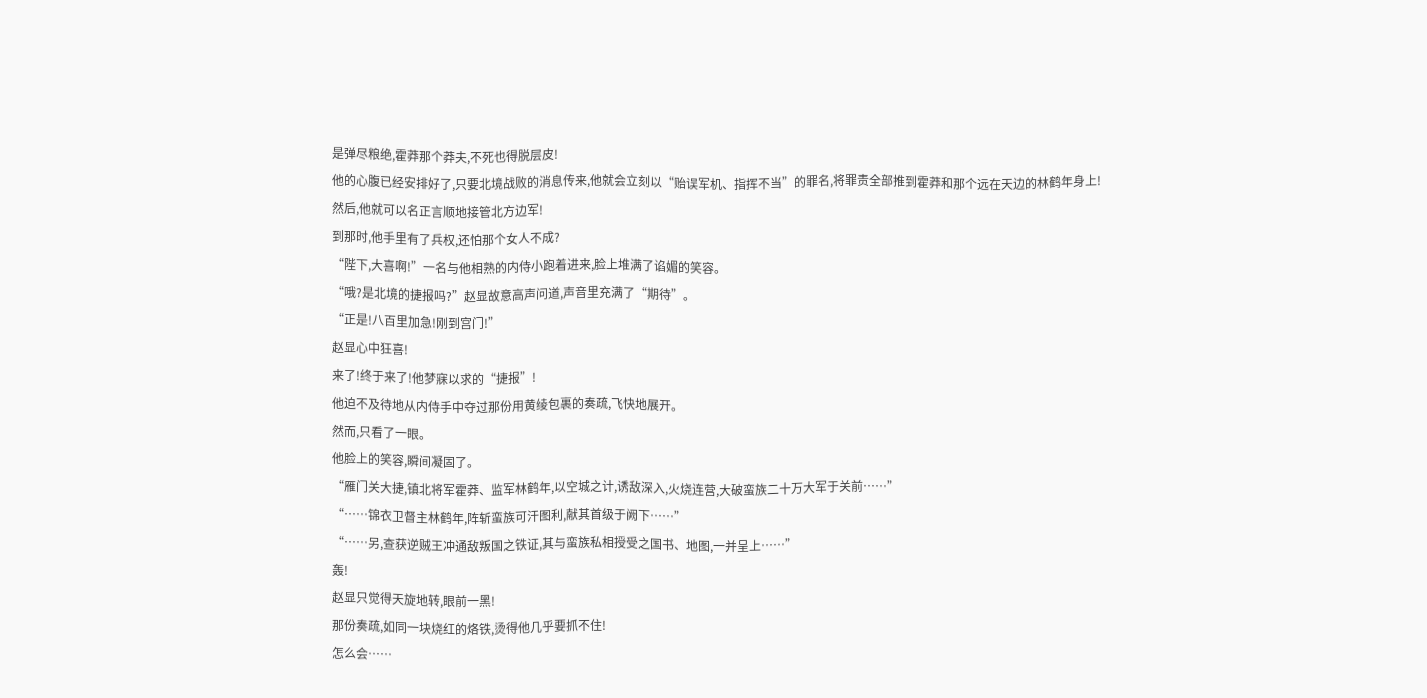是弹尽粮绝,霍莽那个莽夫,不死也得脱层皮!
他的心腹已经安排好了,只要北境战败的消息传来,他就会立刻以“贻误军机、指挥不当”的罪名,将罪责全部推到霍莽和那个远在天边的林鹤年身上!
然后,他就可以名正言顺地接管北方边军!
到那时,他手里有了兵权,还怕那个女人不成?
“陛下,大喜啊!”一名与他相熟的内侍小跑着进来,脸上堆满了谄媚的笑容。
“哦?是北境的捷报吗?”赵显故意高声问道,声音里充满了“期待”。
“正是!八百里加急!刚到宫门!”
赵显心中狂喜!
来了!终于来了!他梦寐以求的“捷报”!
他迫不及待地从内侍手中夺过那份用黄绫包裹的奏疏,飞快地展开。
然而,只看了一眼。
他脸上的笑容,瞬间凝固了。
“雁门关大捷,镇北将军霍莽、监军林鹤年,以空城之计,诱敌深入,火烧连营,大破蛮族二十万大军于关前……”
“……锦衣卫督主林鹤年,阵斩蛮族可汗图利,献其首级于阙下……”
“……另,查获逆贼王冲通敌叛国之铁证,其与蛮族私相授受之国书、地图,一并呈上……”
轰!
赵显只觉得天旋地转,眼前一黑!
那份奏疏,如同一块烧红的烙铁,烫得他几乎要抓不住!
怎么会……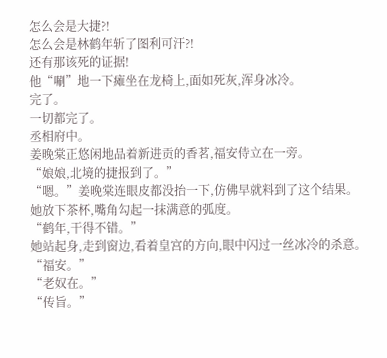怎么会是大捷?!
怎么会是林鹤年斩了图利可汗?!
还有那该死的证据!
他“唰”地一下瘫坐在龙椅上,面如死灰,浑身冰冷。
完了。
一切都完了。
丞相府中。
姜晚棠正悠闲地品着新进贡的香茗,福安侍立在一旁。
“娘娘,北境的捷报到了。”
“嗯。”姜晚棠连眼皮都没抬一下,仿佛早就料到了这个结果。
她放下茶杯,嘴角勾起一抹满意的弧度。
“鹤年,干得不错。”
她站起身,走到窗边,看着皇宫的方向,眼中闪过一丝冰冷的杀意。
“福安。”
“老奴在。”
“传旨。”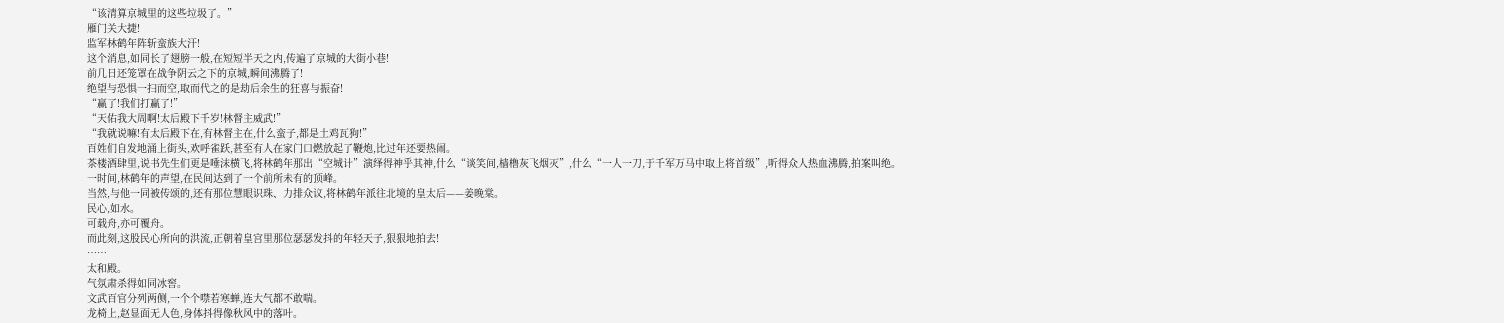“该清算京城里的这些垃圾了。”
雁门关大捷!
监军林鹤年阵斩蛮族大汗!
这个消息,如同长了翅膀一般,在短短半天之内,传遍了京城的大街小巷!
前几日还笼罩在战争阴云之下的京城,瞬间沸腾了!
绝望与恐惧一扫而空,取而代之的是劫后余生的狂喜与振奋!
“赢了!我们打赢了!”
“天佑我大周啊!太后殿下千岁!林督主威武!”
“我就说嘛!有太后殿下在,有林督主在,什么蛮子,都是土鸡瓦狗!”
百姓们自发地涌上街头,欢呼雀跃,甚至有人在家门口燃放起了鞭炮,比过年还要热闹。
茶楼酒肆里,说书先生们更是唾沫横飞,将林鹤年那出“空城计”演绎得神乎其神,什么“谈笑间,樯橹灰飞烟灭”,什么“一人一刀,于千军万马中取上将首级”,听得众人热血沸腾,拍案叫绝。
一时间,林鹤年的声望,在民间达到了一个前所未有的顶峰。
当然,与他一同被传颂的,还有那位慧眼识珠、力排众议,将林鹤年派往北境的皇太后——姜晚棠。
民心,如水。
可载舟,亦可覆舟。
而此刻,这股民心所向的洪流,正朝着皇宫里那位瑟瑟发抖的年轻天子,狠狠地拍去!
……
太和殿。
气氛肃杀得如同冰窖。
文武百官分列两侧,一个个噤若寒蝉,连大气都不敢喘。
龙椅上,赵显面无人色,身体抖得像秋风中的落叶。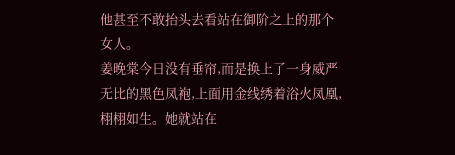他甚至不敢抬头去看站在御阶之上的那个女人。
姜晚棠今日没有垂帘,而是换上了一身威严无比的黑色凤袍,上面用金线绣着浴火凤凰,栩栩如生。她就站在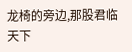龙椅的旁边,那股君临天下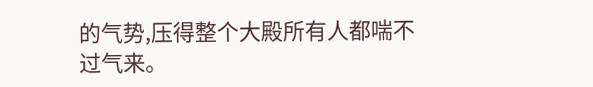的气势,压得整个大殿所有人都喘不过气来。